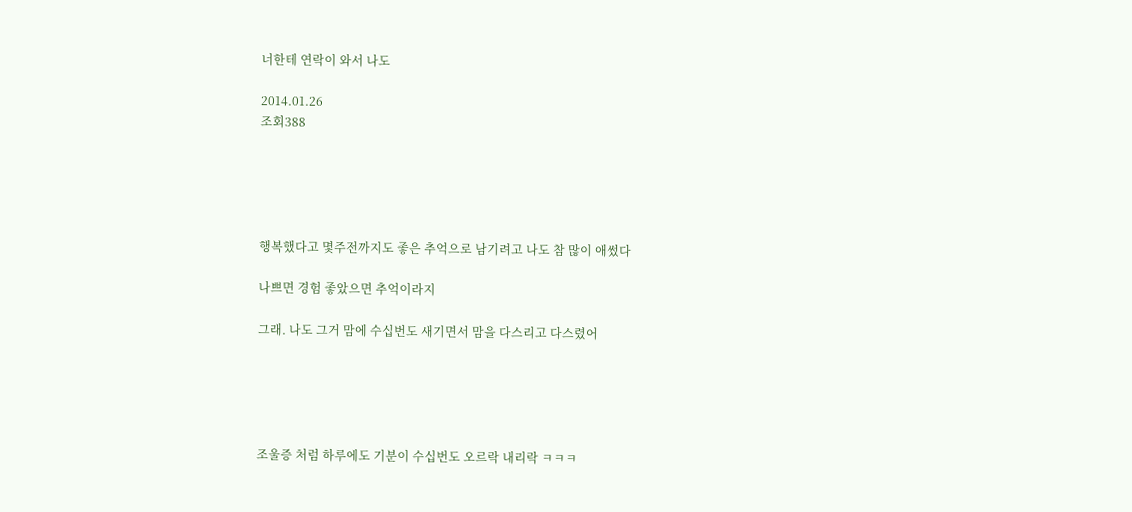너한테 연락이 와서 나도

2014.01.26
조회388





행복했다고 몇주전까지도 좋은 추억으로 남기려고 나도 참 많이 애썼다

나쁘면 경험 좋았으면 추억이라지

그래. 나도 그거 맘에 수십번도 새기면서 맘을 다스리고 다스렸어





조울증 처럼 하루에도 기분이 수십번도 오르락 내리락 ㅋㅋㅋ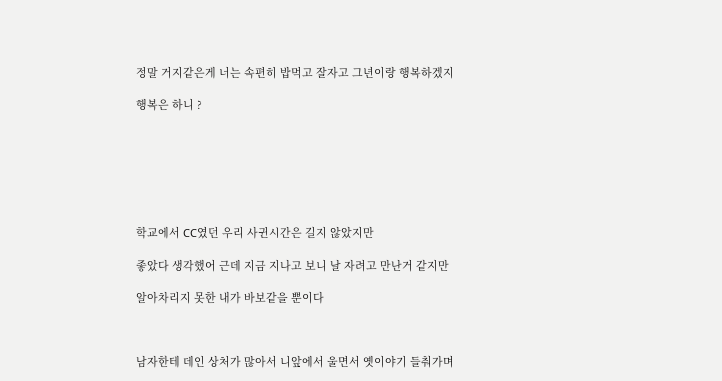정말 거지같은게 너는 속편히 밥먹고 잘자고 그년이랑 행복하겠지

행복은 하니 ?







학교에서 CC였던 우리 사귄시간은 길지 않았지만

좋았다 생각했어 근데 지금 지나고 보니 날 자려고 만난거 같지만

알아차리지 못한 내가 바보같을 뿐이다



남자한테 데인 상처가 많아서 니앞에서 울면서 옛이야기 들춰가며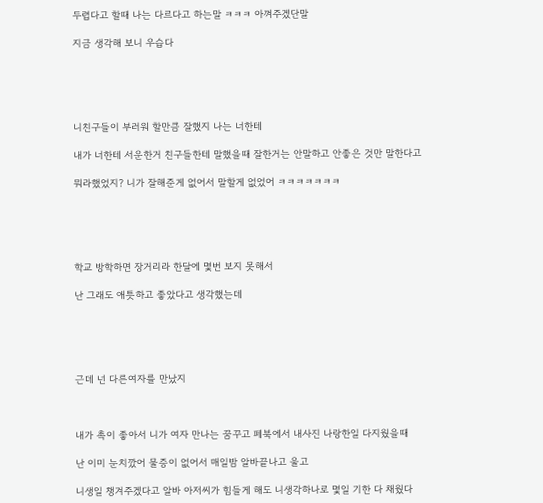두렵다고 할때 나는 다르다고 하는말 ㅋㅋㅋ 아껴주겠단말

지금 생각해 보니 우습다





니친구들이 부러워 할만큼 잘했지 나는 너한테

내가 너한테 서운한거 친구들한테 말했을때 잘한거는 안말하고 안좋은 것만 말한다고

뭐라했었지? 니가 잘해준게 없어서 말할게 없었어 ㅋㅋㅋㅋㅋㅋㅋ





학교 방학하면 장거리라 한달에 몇번 보지 못해서

난 그래도 애틋하고 좋았다고 생각했는데





근데 넌 다른여자를 만났지



내가 촉이 좋아서 니가 여자 만나는 꿈꾸고 페북에서 내사진 나랑한일 다지웠을때

난 이미 눈치깠어 물증이 없어서 매일밤 알바끝나고 울고

니생일 챙겨주겠다고 알바 아저씨가 힘들게 해도 니생각하나로 몇일 기한 다 채웠다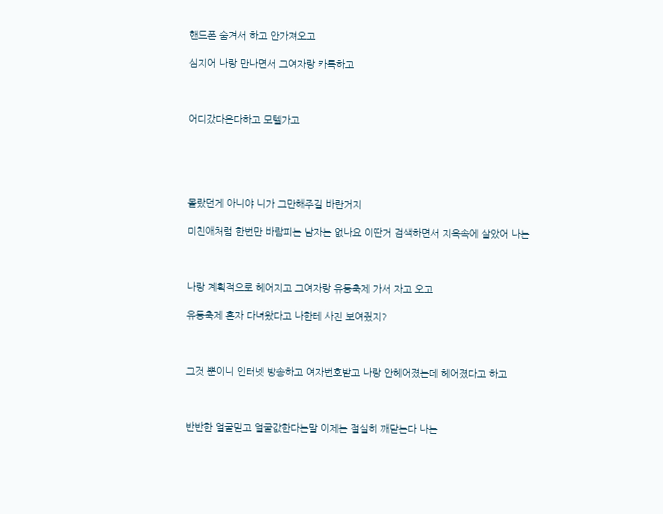핸드폰 숨겨서 하고 안가져오고

심지어 나랑 만나면서 그여자랑 카톡하고



어디갔다온다하고 모텔가고





몰랐던게 아니야 니가 그만해주길 바란거지

미친애처럼 한번만 바람피는 남자는 없나요 이딴거 검색하면서 지옥속에 살았어 나는



나랑 계획적으로 헤어지고 그여자랑 유등축제 가서 자고 오고

유등축제 혼자 다녀왔다고 나한테 사진 보여줬지?



그것 뿐이니 인터넷 방송하고 여자번호받고 나랑 안헤어졌는데 헤어졌다고 하고



반반한 얼굴믿고 얼굴값한다는말 이제는 절실히 깨닫는다 나는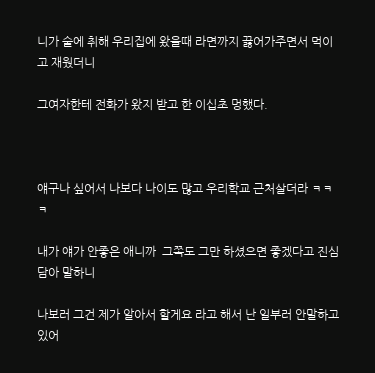니가 술에 취해 우리집에 왔을때 라면까지 끓어가주면서 먹이고 재웠더니

그여자한테 전화가 왔지 받고 한 이십초 멍했다.



얘구나 싶어서 나보다 나이도 많고 우리학교 근처살더라 ㅋㅋㅋ

내가 얘가 안좋은 애니까  그쪽도 그만 하셨으면 좋겠다고 진심담아 말하니

나보러 그건 제가 알아서 할게요 라고 해서 난 일부러 안말하고 있어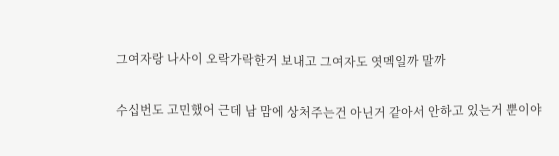그여자랑 나사이 오락가락한거 보내고 그여자도 엿멕일까 말까

수십번도 고민했어 근데 남 맘에 상처주는건 아닌거 같아서 안하고 있는거 뿐이야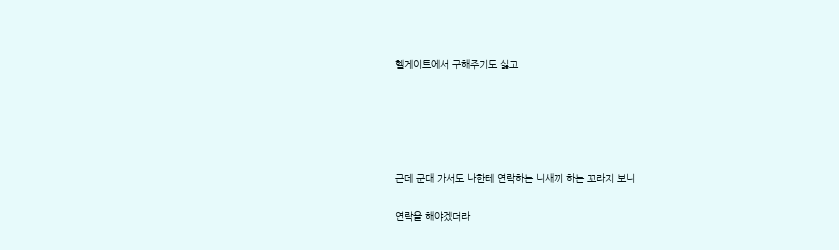헬게이트에서 구해주기도 싫고





근데 군대 가서도 나한테 연락하는 니새끼 하는 꼬라지 보니

연락을 해야겠더라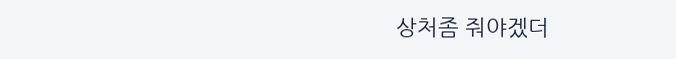상처좀 줘야겠더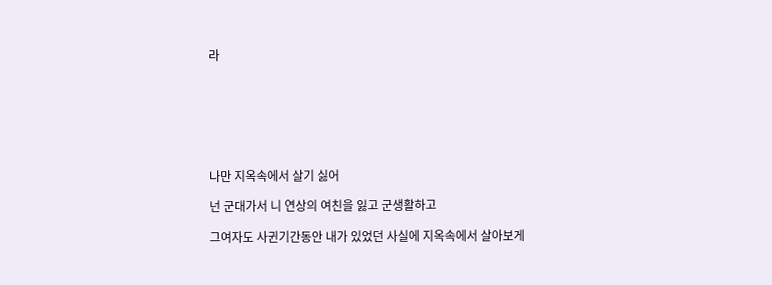라







나만 지옥속에서 살기 싫어

넌 군대가서 니 연상의 여친을 잃고 군생활하고

그여자도 사귄기간동안 내가 있었던 사실에 지옥속에서 살아보게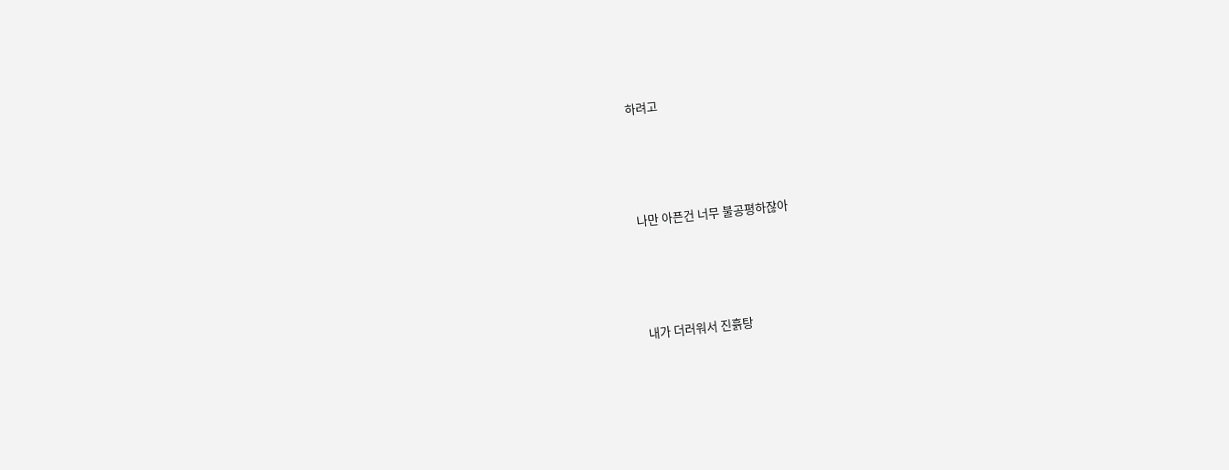하려고





나만 아픈건 너무 불공평하잖아





내가 더러워서 진흙탕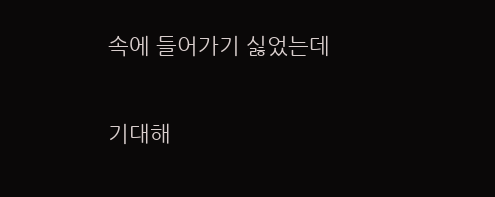속에 들어가기 싫었는데

기대해